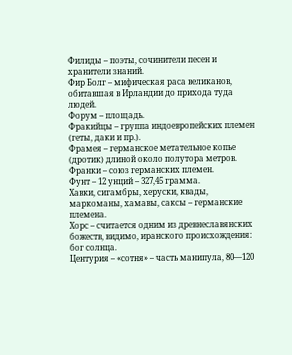Филиды – поэты, сочинители песен и хранители знаний.
Фир Болг – мифическая раса великанов, обитавшая в Ирландии до прихода туда людей.
Форум – площадь.
Фракийцы – группа индоевропейских племен (геты, даки и пр.).
Фрамея – германское метательное копье (дротик) длиной около полутора метров.
Франки – союз германских племен.
Фунт – 12 унций – 327,45 грамма.
Хавки, сигамбры, херуски, квады, маркоманы, хамавы, саксы – германские племена.
Хорс – считается одним из древнеславянских божеств, видимо, иранского происхождения: бог солнца.
Центурия – «сотня» – часть манипула, 80—120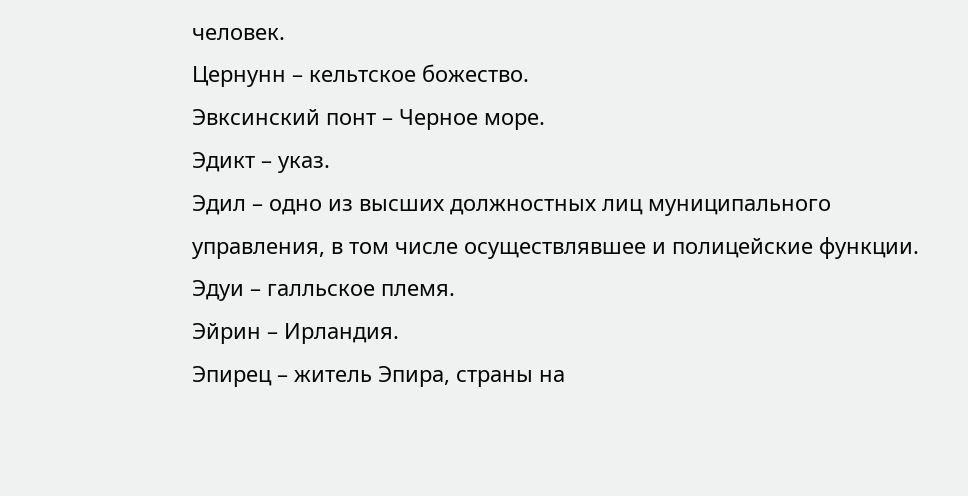человек.
Цернунн – кельтское божество.
Эвксинский понт – Черное море.
Эдикт – указ.
Эдил – одно из высших должностных лиц муниципального управления, в том числе осуществлявшее и полицейские функции.
Эдуи – галльское племя.
Эйрин – Ирландия.
Эпирец – житель Эпира, страны на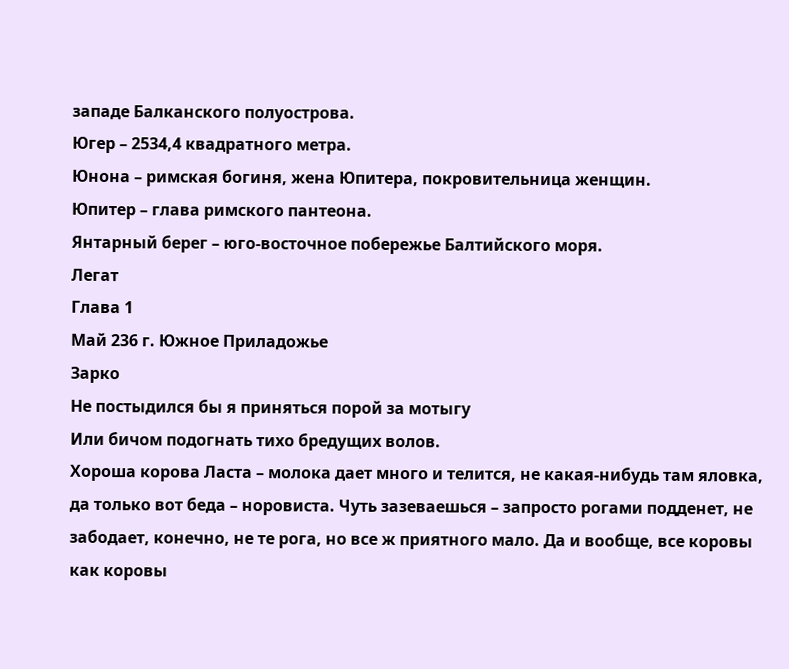западе Балканского полуострова.
Югер – 2534,4 квадратного метра.
Юнона – римская богиня, жена Юпитера, покровительница женщин.
Юпитер – глава римского пантеона.
Янтарный берег – юго-восточное побережье Балтийского моря.
Легат
Глава 1
Май 236 г. Южное Приладожье
Зарко
Не постыдился бы я приняться порой за мотыгу
Или бичом подогнать тихо бредущих волов.
Хороша корова Ласта – молока дает много и телится, не какая-нибудь там яловка, да только вот беда – норовиста. Чуть зазеваешься – запросто рогами подденет, не забодает, конечно, не те рога, но все ж приятного мало. Да и вообще, все коровы как коровы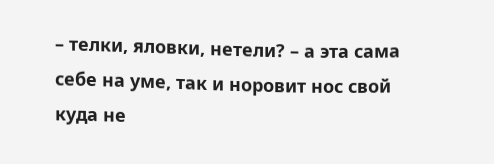– телки, яловки, нетели? – а эта сама себе на уме, так и норовит нос свой куда не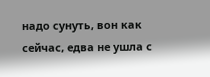надо сунуть, вон как сейчас, едва не ушла с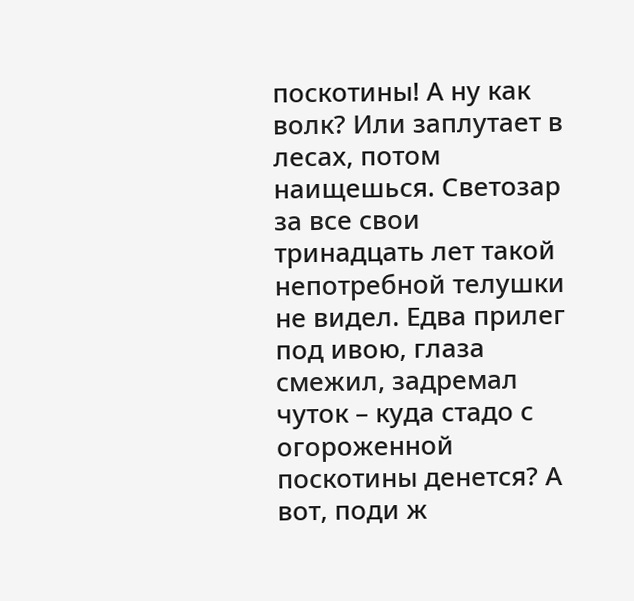поскотины! А ну как волк? Или заплутает в лесах, потом наищешься. Светозар за все свои тринадцать лет такой непотребной телушки не видел. Едва прилег под ивою, глаза смежил, задремал чуток – куда стадо с огороженной поскотины денется? А вот, поди ж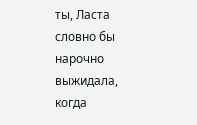ты, Ласта словно бы нарочно выжидала, когда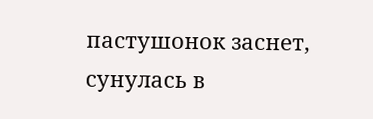пастушонок заснет, сунулась в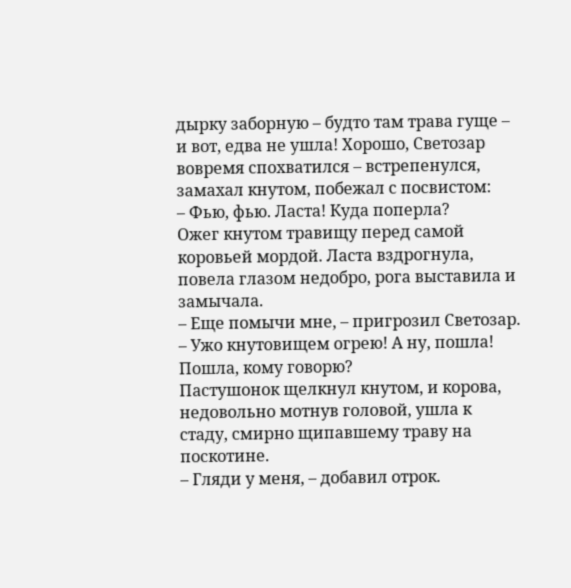дырку заборную – будто там трава гуще – и вот, едва не ушла! Хорошо, Светозар вовремя спохватился – встрепенулся, замахал кнутом, побежал с посвистом:
– Фью, фью. Ласта! Куда поперла?
Ожег кнутом травищу перед самой коровьей мордой. Ласта вздрогнула, повела глазом недобро, рога выставила и замычала.
– Еще помычи мне, – пригрозил Светозар. – Ужо кнутовищем огрею! А ну, пошла! Пошла, кому говорю?
Пастушонок щелкнул кнутом, и корова, недовольно мотнув головой, ушла к стаду, смирно щипавшему траву на поскотине.
– Гляди у меня, – добавил отрок.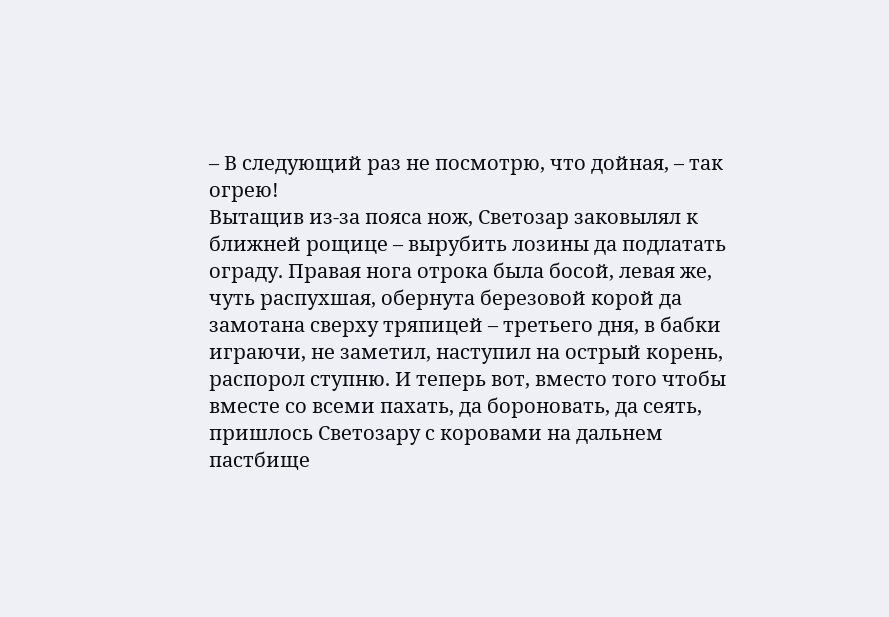– В следующий раз не посмотрю, что дойная, – так огрею!
Вытащив из-за пояса нож, Светозар заковылял к ближней рощице – вырубить лозины да подлатать ограду. Правая нога отрока была босой, левая же, чуть распухшая, обернута березовой корой да замотана сверху тряпицей – третьего дня, в бабки играючи, не заметил, наступил на острый корень, распорол ступню. И теперь вот, вместо того чтобы вместе со всеми пахать, да бороновать, да сеять, пришлось Светозару с коровами на дальнем пастбище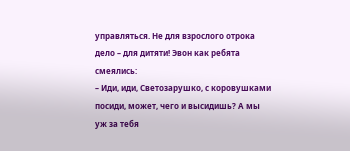управляться. Не для взрослого отрока дело – для дитяти! Эвон как ребята смеялись:
– Иди, иди, Светозарушко, с коровушками посиди, может, чего и высидишь? А мы уж за тебя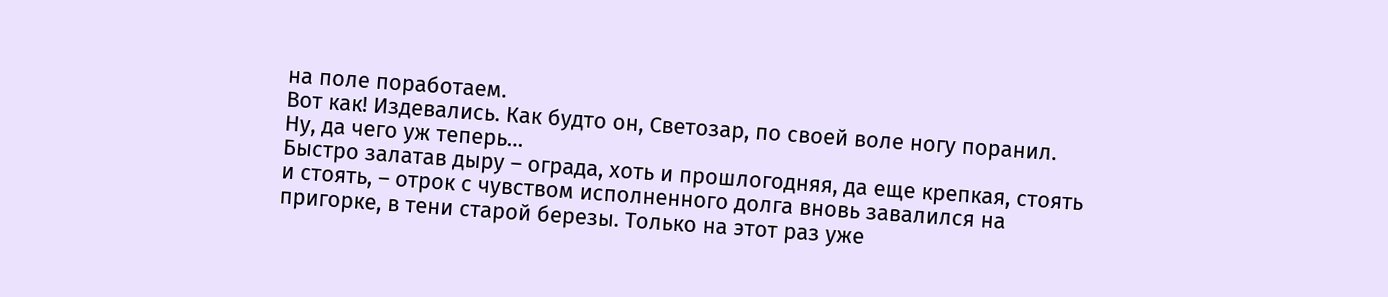на поле поработаем.
Вот как! Издевались. Как будто он, Светозар, по своей воле ногу поранил. Ну, да чего уж теперь…
Быстро залатав дыру – ограда, хоть и прошлогодняя, да еще крепкая, стоять и стоять, – отрок с чувством исполненного долга вновь завалился на пригорке, в тени старой березы. Только на этот раз уже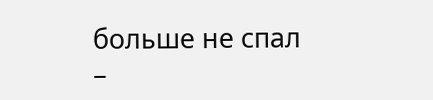больше не спал –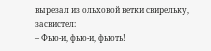вырезал из ольховой ветки свирельку, засвистел:
– Фью-и, фью-и, фьють!